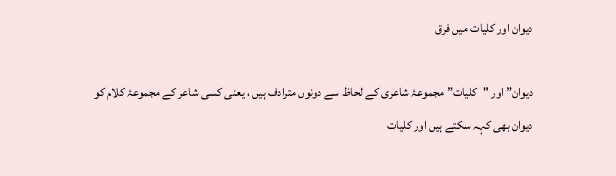دیوان اور کلیات میں فرق

دیوان” اور "کلیات” مجموعۂ شاعری کے لحاظ سے دونوں مترادف ہیں ، یعنی کسی شاعر کے مجموعۂ کلام کو دیوان بھی کہہ سکتے ہیں اور کلیات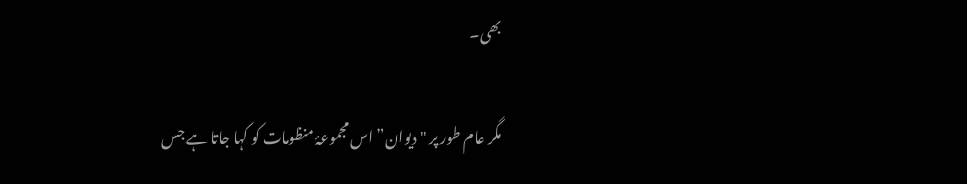بھی۔

مگر عام طور پر "دیوان” اس مجموعۂ منظومات کو کہا جاتا ہے جس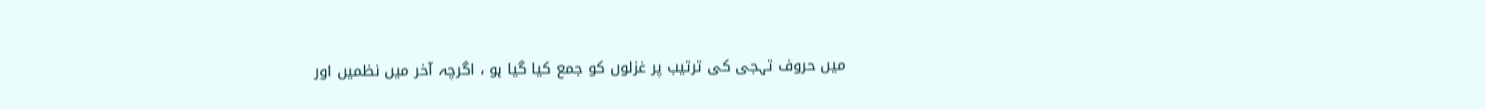میں حروف تہجی کی ترتیب پر غزلوں کو جمع کیا گیا ہو ، اگرچہ آخر میں نظمیں اور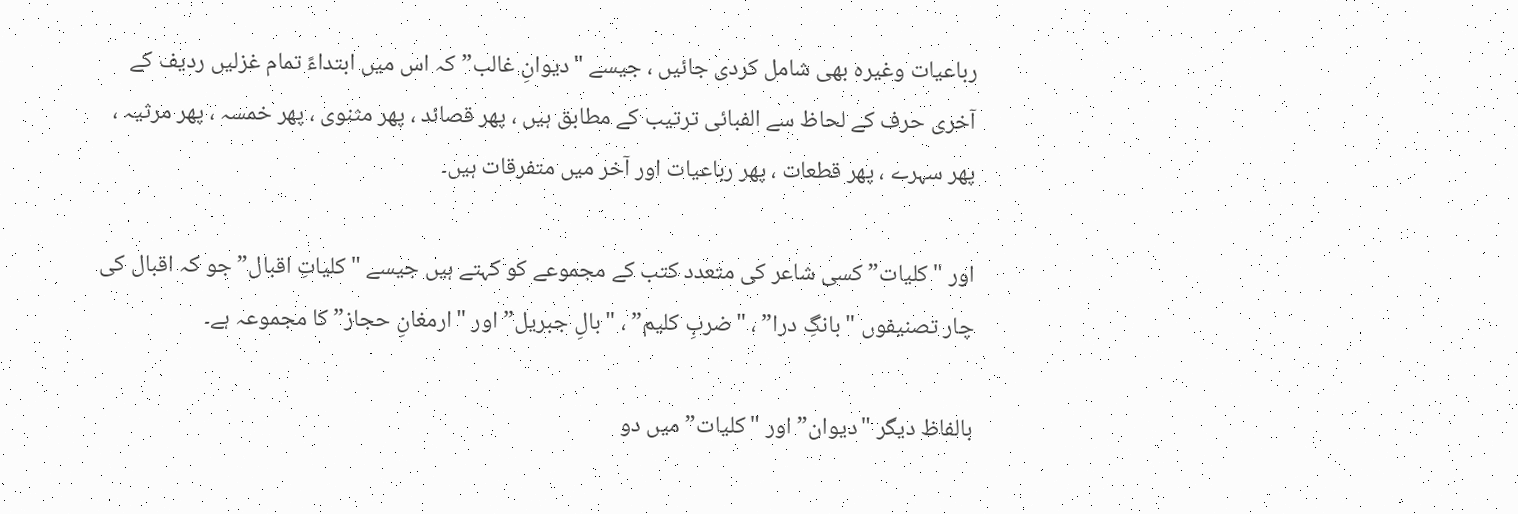رباعیات وغیرہ بھی شامل کردی جائیں ، جیسے "دیوانِ غالب” کہ اس میں ابتداءً تمام غزلیں ردیف کے آخری حرف کے لحاظ سے الفبائی ترتیب کے مطابق ہیں ، پھر قصائد ، پھر مثنوی ، پھر خمسہ ، پھر مرثیہ ، پھر سہرے ، پھر قطعات ، پھر رباعیات اور آخر میں متفرقات ہیں۔

اور "کلیات” کسی شاعر کی متعدد کتب کے مجموعے کو کہتے ہیں جیسے "کلیاتِ اقبال” جو کہ اقبال کی چار تصنیفوں "بانگِ درا” ، "ضربِ کلیم” ، "بالِ جبریل” اور "ارمغانِ حجاز” کا مجموعہ ہے۔

بالفاظ دیگر "دیوان” اور "کلیات” میں دو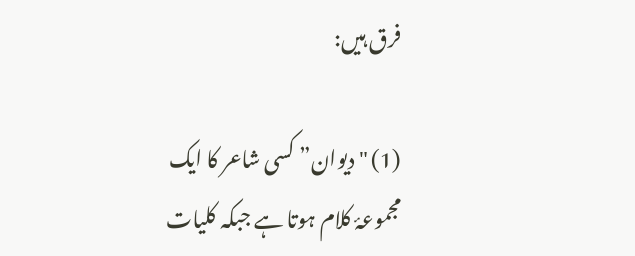فرق ہیں:

(1) "دیوان” کسی شاعر کا ایک مجموعۂ کلام ہوتا ہے جبکہ کلیات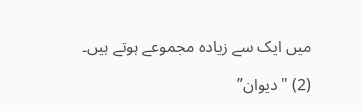میں ایک سے زیادہ مجموعے ہوتے ہیں۔

(2) "دیوان”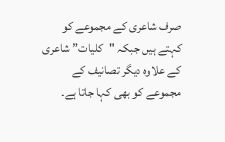صرف شاعری کے مجموعے کو کہتے ہیں جبکہ "کلیات” شاعری کے علاوہ دیگر تصانیف کے مجموعے کو بھی کہا جاتا ہے۔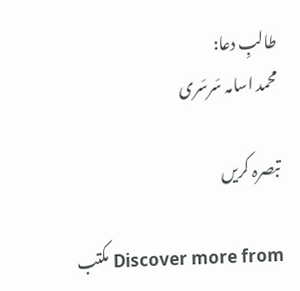طالبِ دعا:
محمد اسامہ سَرسَری

تبصرہ کریں

Discover more from مکتب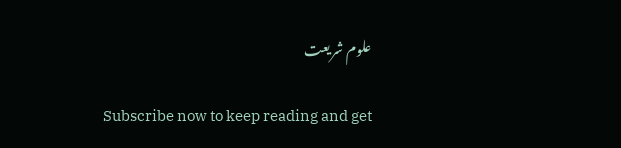علوم شریعت

Subscribe now to keep reading and get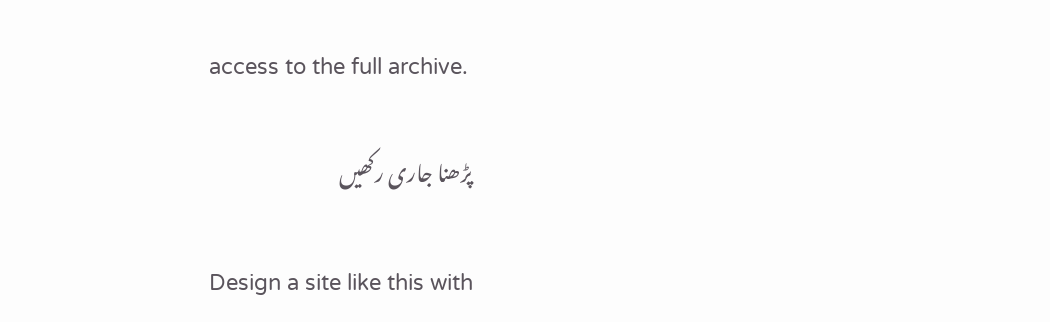access to the full archive.

پڑھنا جاری رکھیں

Design a site like this with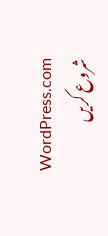WordPress.com
شروع کریں